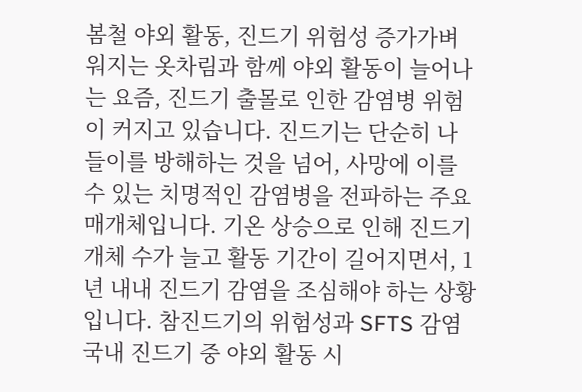봄철 야외 활동, 진드기 위험성 증가가벼워지는 옷차림과 함께 야외 활동이 늘어나는 요즘, 진드기 출몰로 인한 감염병 위험이 커지고 있습니다. 진드기는 단순히 나들이를 방해하는 것을 넘어, 사망에 이를 수 있는 치명적인 감염병을 전파하는 주요 매개체입니다. 기온 상승으로 인해 진드기 개체 수가 늘고 활동 기간이 길어지면서, 1년 내내 진드기 감염을 조심해야 하는 상황입니다. 참진드기의 위험성과 SFTS 감염국내 진드기 중 야외 활동 시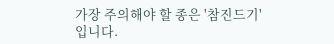가장 주의해야 할 종은 '참진드기'입니다.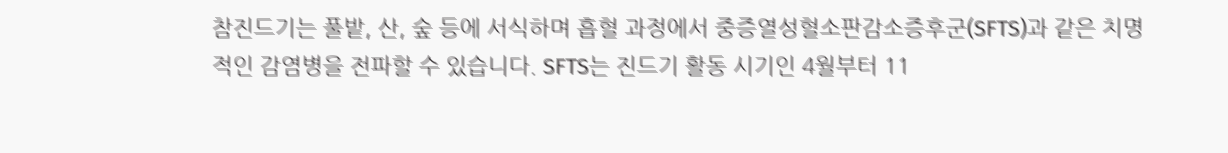참진드기는 풀밭, 산, 숲 등에 서식하며 흡혈 과정에서 중증열성혈소판감소증후군(SFTS)과 같은 치명적인 감염병을 전파할 수 있습니다. SFTS는 진드기 활동 시기인 4월부터 11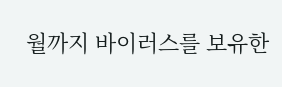월까지 바이러스를 보유한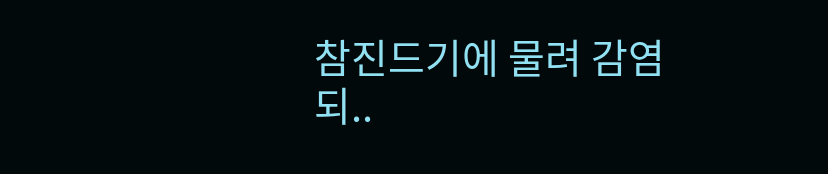참진드기에 물려 감염되..